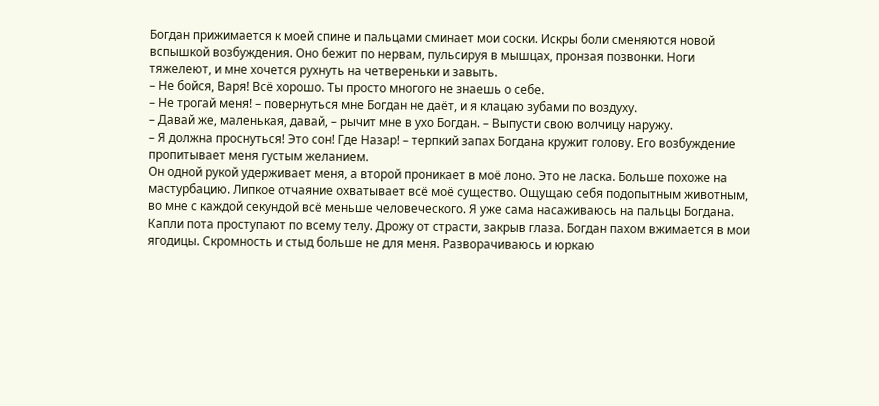Богдан прижимается к моей спине и пальцами сминает мои соски. Искры боли сменяются новой вспышкой возбуждения. Оно бежит по нервам, пульсируя в мышцах, пронзая позвонки. Ноги тяжелеют, и мне хочется рухнуть на четвереньки и завыть.
– Не бойся, Варя! Всё хорошо. Ты просто многого не знаешь о себе.
– Не трогай меня! – повернуться мне Богдан не даёт, и я клацаю зубами по воздуху.
– Давай же, маленькая, давай, – рычит мне в ухо Богдан. – Выпусти свою волчицу наружу.
– Я должна проснуться! Это сон! Где Назар! – терпкий запах Богдана кружит голову. Его возбуждение пропитывает меня густым желанием.
Он одной рукой удерживает меня, а второй проникает в моё лоно. Это не ласка. Больше похоже на мастурбацию. Липкое отчаяние охватывает всё моё существо. Ощущаю себя подопытным животным, во мне с каждой секундой всё меньше человеческого. Я уже сама насаживаюсь на пальцы Богдана. Капли пота проступают по всему телу. Дрожу от страсти, закрыв глаза. Богдан пахом вжимается в мои ягодицы. Скромность и стыд больше не для меня. Разворачиваюсь и юркаю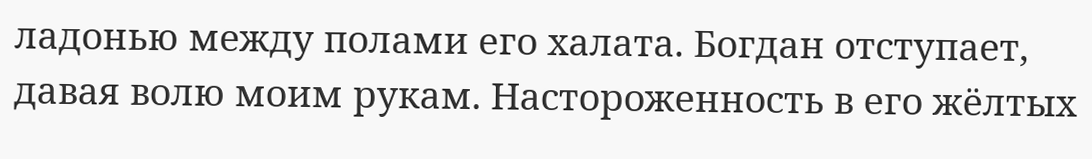ладонью между полами его халата. Богдан отступает, давая волю моим рукам. Настороженность в его жёлтых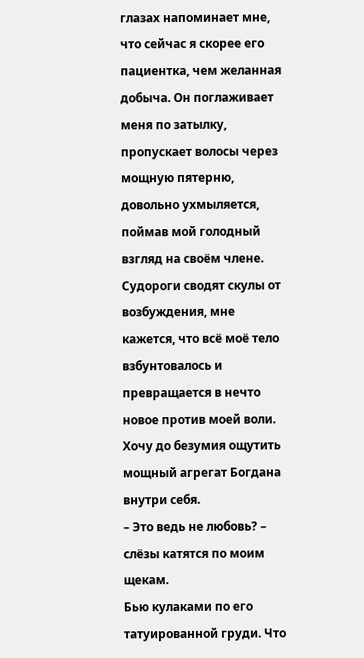глазах напоминает мне, что сейчас я скорее его пациентка, чем желанная добыча. Он поглаживает меня по затылку, пропускает волосы через мощную пятерню, довольно ухмыляется, поймав мой голодный взгляд на своём члене. Судороги сводят скулы от возбуждения, мне кажется, что всё моё тело взбунтовалось и превращается в нечто новое против моей воли. Хочу до безумия ощутить мощный агрегат Богдана внутри себя.
– Это ведь не любовь? – слёзы катятся по моим щекам.
Бью кулаками по его татуированной груди. Что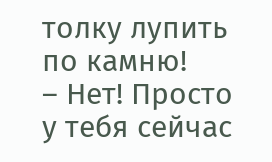толку лупить по камню!
– Нет! Просто у тебя сейчас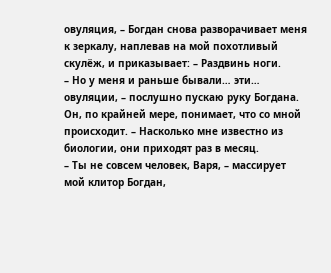овуляция, – Богдан снова разворачивает меня к зеркалу, наплевав на мой похотливый скулёж, и приказывает: – Раздвинь ноги.
– Но у меня и раньше бывали… эти… овуляции, – послушно пускаю руку Богдана. Он, по крайней мере, понимает, что со мной происходит. – Насколько мне известно из биологии, они приходят раз в месяц.
– Ты не совсем человек, Варя, – массирует мой клитор Богдан,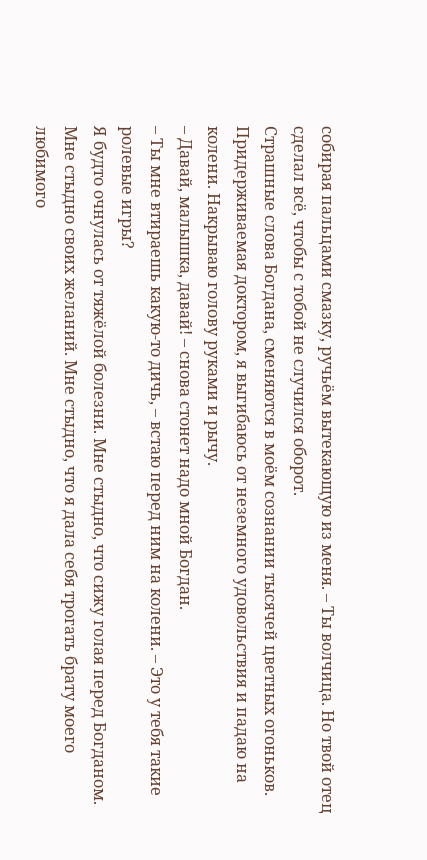собирая пальцами смазку, ручьём вытекающую из меня. – Ты волчица. Но твой отец сделал всё, чтобы с тобой не случился оборот.
Страшные слова Богдана, сменяются в моём сознании тысячей цветных огоньков. Придерживаемая доктором, я выгибаюсь от неземного удовольствия и падаю на колени. Накрываю голову руками и рычу.
– Давай, малышка, давай! – снова стонет надо мной Богдан.
– Ты мне втираешь какую-то дичь, – встаю перед ним на колени. – Это у тебя такие ролевые игры?
Я будто очнулась от тяжёлой болезни. Мне стыдно, что сижу голая перед Богданом. Мне стыдно своих желаний. Мне стыдно, что я дала себя трогать брату моего любимого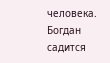человека. Богдан садится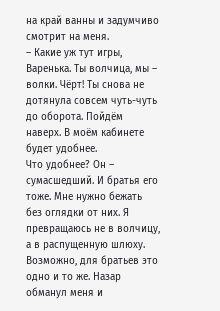на край ванны и задумчиво смотрит на меня.
– Какие уж тут игры, Варенька. Ты волчица, мы – волки. Чёрт! Ты снова не дотянула совсем чуть-чуть до оборота. Пойдём наверх. В моём кабинете будет удобнее.
Что удобнее? Он – сумасшедший. И братья его тоже. Мне нужно бежать без оглядки от них. Я превращаюсь не в волчицу, а в распущенную шлюху. Возможно, для братьев это одно и то же. Назар обманул меня и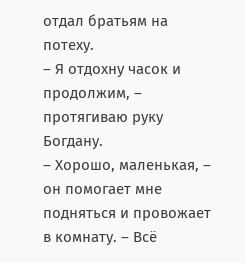отдал братьям на потеху.
– Я отдохну часок и продолжим, – протягиваю руку Богдану.
– Хорошо, маленькая, – он помогает мне подняться и провожает в комнату. – Всё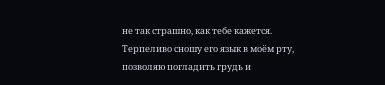не так страшно, как тебе кажется.
Терпеливо сношу его язык в моём рту, позволяю погладить грудь и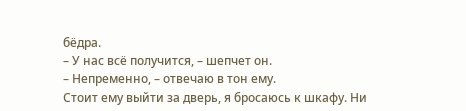бёдра.
– У нас всё получится, – шепчет он.
– Непременно, – отвечаю в тон ему.
Стоит ему выйти за дверь, я бросаюсь к шкафу. Ни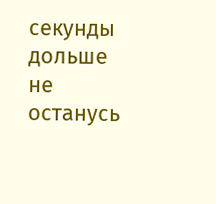секунды дольше не останусь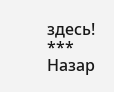здесь!
***
Назар